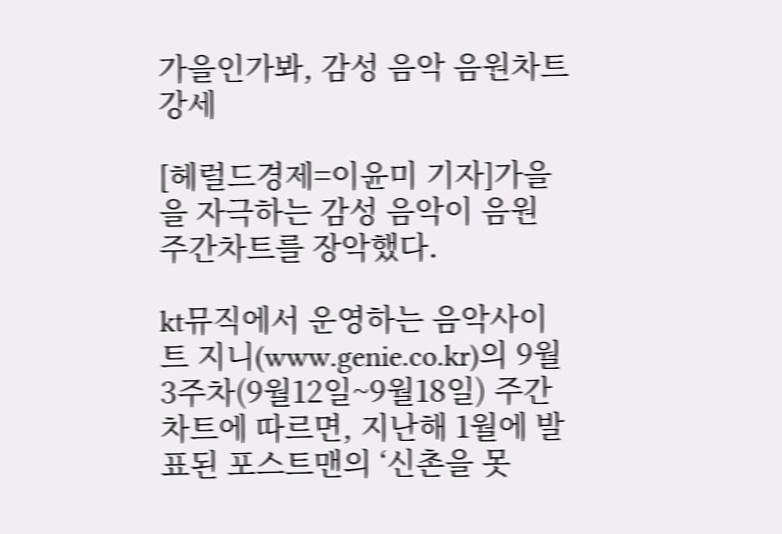가을인가봐, 감성 음악 음원차트 강세

[헤럴드경제=이윤미 기자]가을을 자극하는 감성 음악이 음원 주간차트를 장악했다.

kt뮤직에서 운영하는 음악사이트 지니(www.genie.co.kr)의 9월 3주차(9월12일~9월18일) 주간차트에 따르면, 지난해 1월에 발표된 포스트맨의 ‘신촌을 못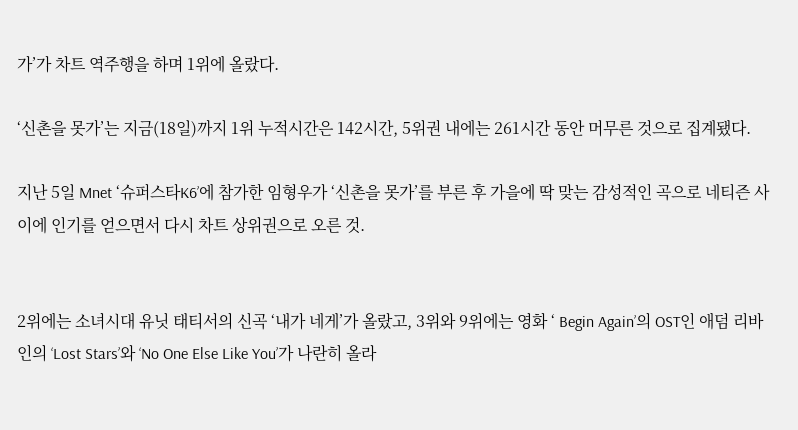가’가 차트 역주행을 하며 1위에 올랐다.

‘신촌을 못가’는 지금(18일)까지 1위 누적시간은 142시간, 5위권 내에는 261시간 동안 머무른 것으로 집계됐다.

지난 5일 Mnet ‘슈퍼스타K6’에 참가한 임형우가 ‘신촌을 못가’를 부른 후 가을에 딱 맞는 감성적인 곡으로 네티즌 사이에 인기를 얻으면서 다시 차트 상위권으로 오른 것.


2위에는 소녀시대 유닛 태티서의 신곡 ‘내가 네게’가 올랐고, 3위와 9위에는 영화 ‘ Begin Again’의 OST인 애덤 리바인의 ‘Lost Stars’와 ‘No One Else Like You’가 나란히 올라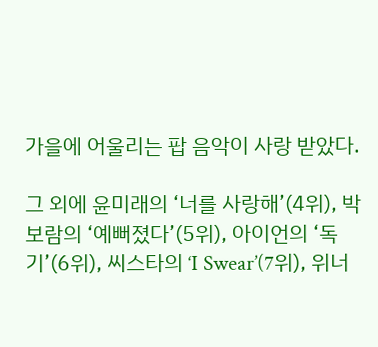가을에 어울리는 팝 음악이 사랑 받았다.

그 외에 윤미래의 ‘너를 사랑해’(4위), 박보람의 ‘예뻐졌다’(5위), 아이언의 ‘독기’(6위), 씨스타의 ‘I Swear’(7위), 위너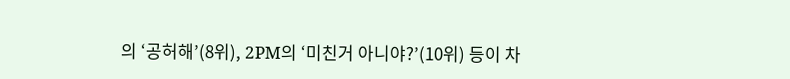의 ‘공허해’(8위), 2PM의 ‘미친거 아니야?’(10위) 등이 차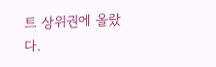트 상위권에 올랐다.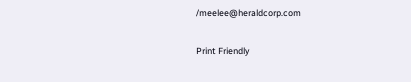/meelee@heraldcorp.com

Print Friendly